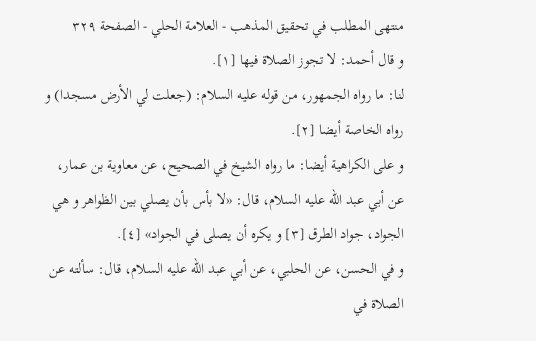منتهى المطلب في تحقيق المذهب - العلامة الحلي - الصفحة ٣٢٩
و قال أحمد: لا تجوز الصلاة فيها [١].
لنا: ما رواه الجمهور، من قوله عليه السلام: (جعلت لي الأرض مسجدا) و رواه الخاصة أيضا [٢].
و على الكراهية أيضا: ما رواه الشيخ في الصحيح، عن معاوية بن عمار، عن أبي عبد الله عليه السلام، قال: «لا بأس بأن يصلي بين الظواهر و هي الجواد، جواد الطرق [٣] و يكره أن يصلى في الجواد» [٤].
و في الحسن، عن الحلبي، عن أبي عبد الله عليه السلام، قال: سألته عن الصلاة في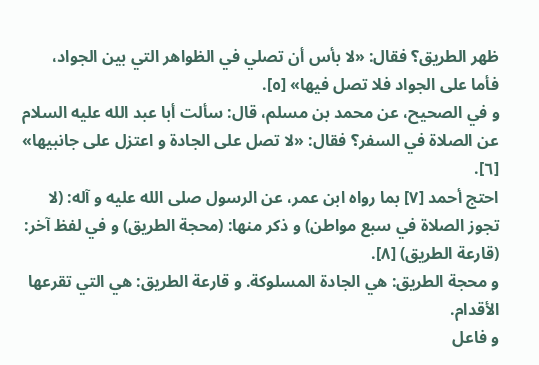ظهر الطريق؟ فقال: «لا بأس أن تصلي في الظواهر التي بين الجواد، فأما على الجواد فلا تصل فيها» [٥].
و في الصحيح، عن محمد بن مسلم، قال: سألت أبا عبد الله عليه السلام عن الصلاة في السفر؟ فقال: «لا تصل على الجادة و اعتزل على جانبيها» [٦].
احتج أحمد [٧] بما رواه ابن عمر، عن الرسول صلى الله عليه و آله: (لا تجوز الصلاة في سبع مواطن) و ذكر منها: (محجة الطريق) و في لفظ آخر: (قارعة الطريق) [٨].
و محجة الطريق: هي الجادة المسلوكة. و قارعة الطريق: هي التي تقرعها الأقدام.
و فاعل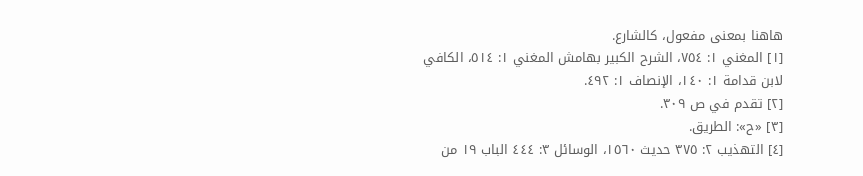هاهنا بمعنى مفعول، كالشارع.
[١] المغني ١: ٧٥٤، الشرح الكبير بهامش المغني ١: ٥١٤، الكافي لابن قدامة ١: ١٤٠، الإنصاف ١: ٤٩٢.
[٢] تقدم في ص ٣٠٩.
[٣] «ح»: الطريق.
[٤] التهذيب ٢: ٣٧٥ حديث ١٥٦٠، الوسائل ٣: ٤٤٤ الباب ١٩ من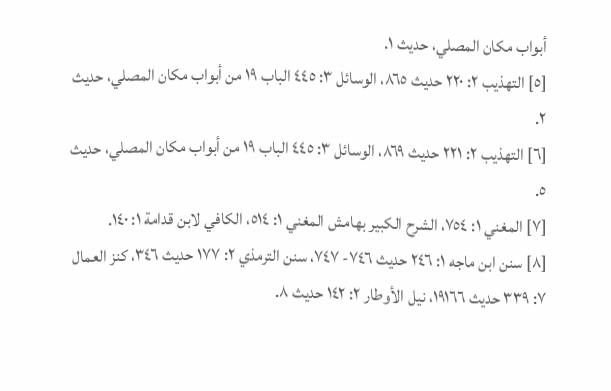أبواب مكان المصلي، حديث ١.
[٥] التهذيب ٢: ٢٢٠ حديث ٨٦٥، الوسائل ٣: ٤٤٥ الباب ١٩ من أبواب مكان المصلي، حديث ٢.
[٦] التهذيب ٢: ٢٢١ حديث ٨٦٩، الوسائل ٣: ٤٤٥ الباب ١٩ من أبواب مكان المصلي، حديث ٥.
[٧] المغني ١: ٧٥٤، الشرح الكبير بهامش المغني ١: ٥١٤، الكافي لابن قدامة ١: ١٤٠.
[٨] سنن ابن ماجه ١: ٢٤٦ حديث ٧٤٦- ٧٤٧، سنن الترمذي ٢: ١٧٧ حديث ٣٤٦، كنز العمال ٧: ٣٣٩ حديث ١٩١٦٦، نيل الأوطار ٢: ١٤٢ حديث ٨.